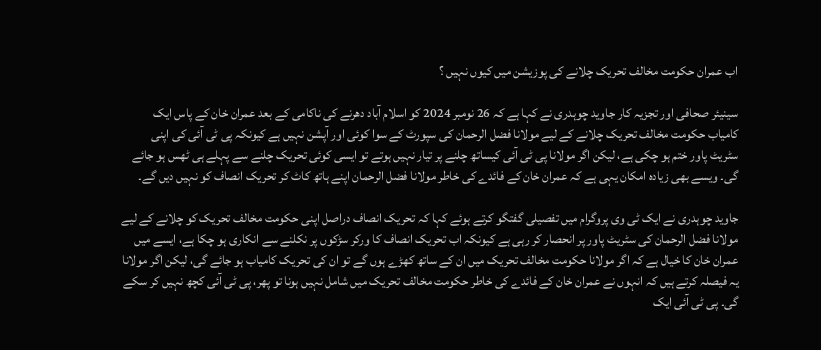اب عمران حکومت مخالف تحریک چلانے کی پوزیشن میں کیوں نہیں ؟

سینیئر صحافی اور تجزیہ کار جاوید چوہدری نے کہا ہے کہ 26 نومبر 2024 کو اسلام آباد دھرنے کی ناکامی کے بعد عمران خان کے پاس ایک کامیاب حکومت مخالف تحریک چلانے کے لیے مولانا فضل الرحمان کی سپورٹ کے سوا کوئی اور آپشن نہیں ہے کیونکہ پی ٹی آئی کی اپنی سٹریٹ پاور ختم ہو چکی ہے، لیکن اگر مولانا پی ٹی آئی کیساتھ چلنے پر تیار نہیں ہوتے تو ایسی کوئی تحریک چلنے سے پہلے ہی ٹھس ہو جائے گی۔ ویسے بھی زیادہ امکان یہی ہے کہ عمران خان کے فائدے کی خاطر مولانا فضل الرحمان اپنے ہاتھ کاٹ کر تحریک انصاف کو نہیں دیں گے۔

جاوید چوہدری نے ایک ٹی وی پروگرام میں تفصیلی گفتگو کرتے ہوئے کہا کہ تحریک انصاف دراصل اپنی حکومت مخالف تحریک کو چلانے کے لیے مولانا فضل الرحمان کی سٹریٹ پاور پر انحصار کر رہی ہے کیونکہ اب تحریک انصاف کا ورکر سڑکوں پر نکلنے سے انکاری ہو چکا ہے، ایسے میں عمران خان کا خیال ہے کہ اگر مولانا حکومت مخالف تحریک میں ان کے ساتھ کھڑے ہوں گے تو ان کی تحریک کامیاب ہو جائے گی، لیکن اگر مولانا یہ فیصلہ کرتے ہیں کہ انہوں نے عمران خان کے فائدے کی خاطر حکومت مخالف تحریک میں شامل نہیں ہونا تو پھر، پی ٹی آئی کچھ نہیں کر سکے گی۔ پی ٹی آئی ایک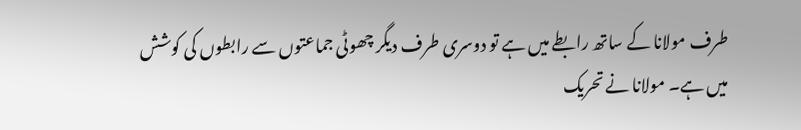طرف مولانا کے ساتھ رابطے میں ہے تو دوسری طرف دیگر چھوٹی جماعتوں سے رابطوں کی کوشش میں ہے۔ مولانا نے تحریک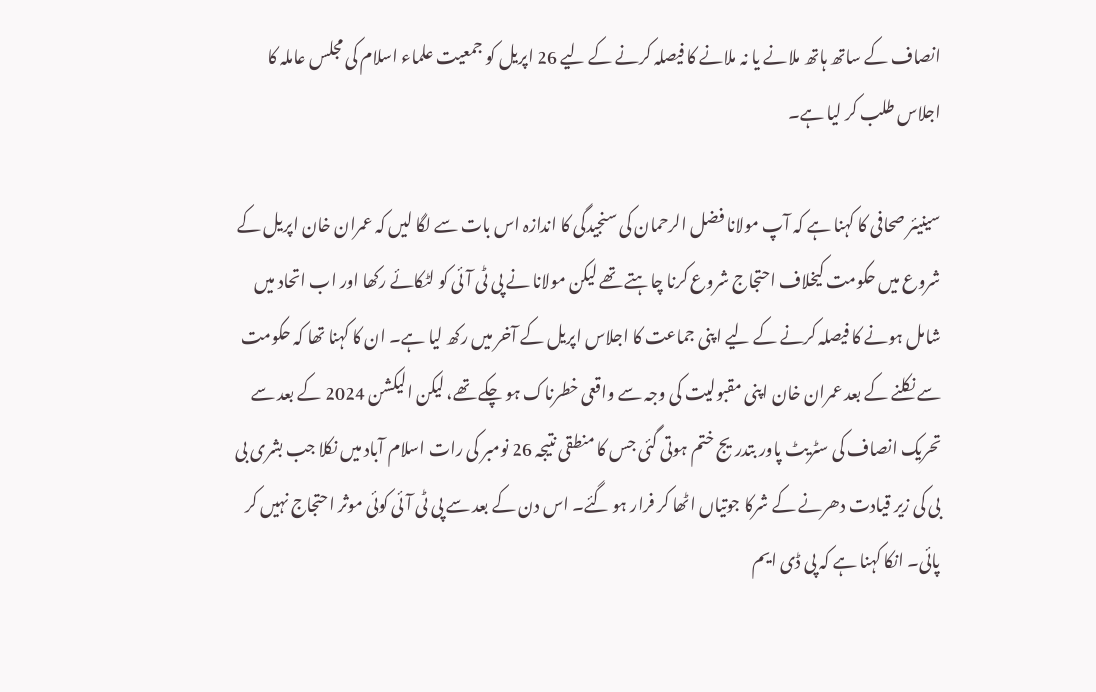انصاف کے ساتھ ہاتھ ملانے یا نہ ملانے کا فیصلہ کرنے کے لیے 26 اپریل کو جمعیت علماء اسلام کی مجلس عاملہ کا اجلاس طلب کر لیا ہے۔

سینیئر صحافی کا کہنا ہے کہ آپ مولانا فضل الرحمان کی سنجیدگی کا اندازہ اس بات سے لگا لیں کہ عمران خان اپریل کے شروع میں حکومت کیخلاف احتجاج شروع کرنا چاہتے تھے لیکن مولانا نے پی ٹی آئی کو لٹکائے رکھا اور اب اتحاد میں شامل ہونے کا فیصلہ کرنے کے لیے اپنی جماعت کا اجلاس اپریل کے آخر میں رکھ لیا ہے۔ ان کا کہنا تھا کہ حکومت سے نکلنے کے بعد عمران خان اپنی مقبولیت کی وجہ سے واقعی خطرناک ہو چکے تھے، لیکن الیکشن 2024 کے بعد سے تحریک انصاف کی سٹریٹ پاور بتدریج ختم ہوتی گئی جس کا منطقی نتیجہ 26 نومبر کی رات اسلام آباد میں نکلا جب بشری بی بی کی زیر قیادت دھرنے کے شرکا جوتیاں اٹھا کر فرار ہو گئے۔ اس دن کے بعد سے پی ٹی آئی کوئی موثر احتجاج نہیں کر پائی۔ انکا کہنا ہے کہ پی ڈی ایم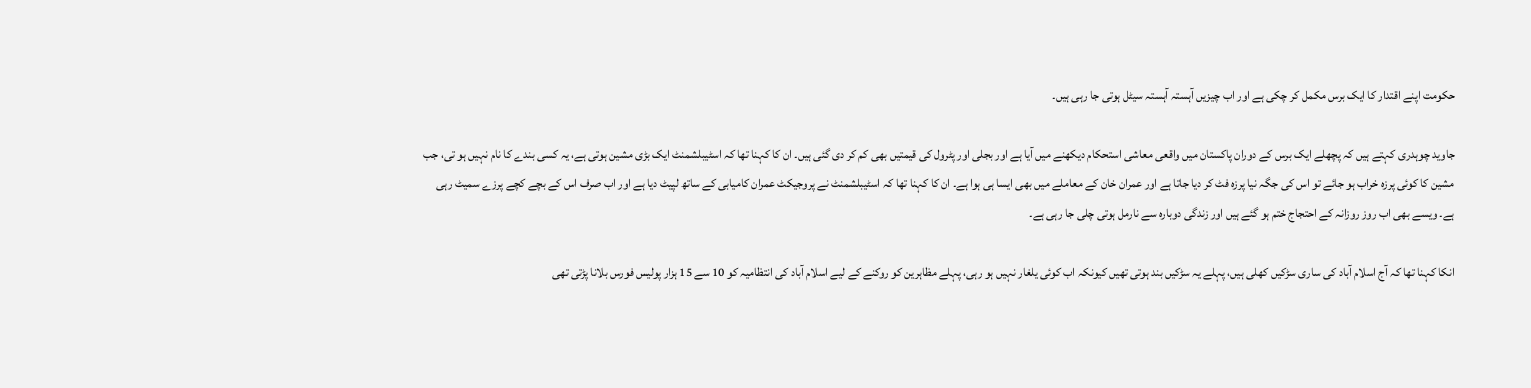حکومت اپنے اقتدار کا ایک برس مکمل کر چکی ہے اور اب چیزیں آہستہ آہستہ سیٹل ہوتی جا رہی ہیں۔

جاوید چوہدری کہتے ہیں کہ پچھلے ایک برس کے دوران پاکستان میں واقعی معاشی استحکام دیکھنے میں آیا ہے اور بجلی اور پٹرول کی قیمتیں بھی کم کر دی گئی ہیں۔ ان کا کہنا تھا کہ اسٹیبلشمنٹ ایک بڑی مشین ہوتی ہے، یہ کسی بندے کا نام نہیں ہو تی، جب مشین کا کوئی پرزہ خراب ہو جائے تو اس کی جگہ نیا پرزہ فٹ کر دیا جاتا ہے اور عمران خان کے معاملے میں بھی ایسا ہی ہوا ہے۔ ان کا کہنا تھا کہ اسٹیبلشمنٹ نے پروجیکٹ عمران کامیابی کے ساتھ لپیٹ دیا ہے اور اب صرف اس کے بچے کچے پرزے سمیٹ رہی ہے۔ ویسے بھی اب روز روزانہ کے احتجاج ختم ہو گئے ہیں اور زندگی دوبارہ سے نارمل ہوتی چلی جا رہی ہے۔

انکا کہنا تھا کہ آج اسلام آباد کی ساری سڑکیں کھلی ہیں، پہلے یہ سڑکیں بند ہوتی تھیں کیونکہ اب کوئی یلغار نہیں ہو رہی، پہلے مظاہرین کو روکنے کے لیے اسلام آباد کی انتظامیہ کو 10 سے 15 ہزار پولیس فورس بلانا پڑتی تھی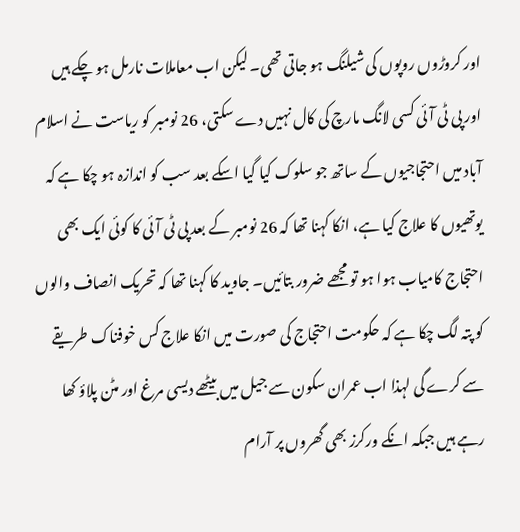اور کروڑوں روپوں کی شیلنگ ہو جاتی تھی۔ لیکن اب معاملات نارمل ہو چکے ہیں اور پی ٹی آئی کسی لانگ مارچ کی کال نہیں دے سکتی، 26 نومبر کو ریاست نے اسلام آباد میں احتجاجیوں کے ساتھ جو سلوک کیا گیا اسکے بعد سب کو اندازہ ہو چکا ہے کہ یوتھیوں کا علاج کیا ہے، انکا کہنا تھا کہ 26 نومبر کے بعد پی ٹی آئی کا کوئی ایک بھی احتجاج کامیاب ہوا ہو تو مجھے ضرور بتائیں۔ جاوید کا کہنا تھا کہ تحریک انصاف والوں کو پتہ لگ چکا ہے کہ حکومت احتجاج کی صورت میں انکا علاج کس خوفناک طریقے سے کرے گی لہذا اب عمران سکون سے جیل میں بیٹھے دیسی مرغ اور مٹن پلاؤ کھا رہے ہیں جبکہ انکے ورکرز بھی گھروں پر آرام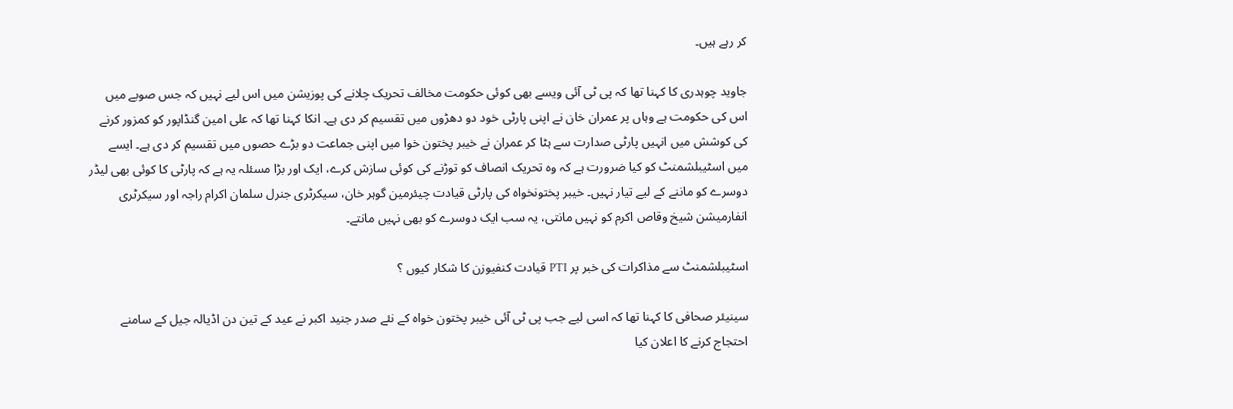کر رہے ہیں۔

جاوید چوہدری کا کہنا تھا کہ پی ٹی آئی ویسے بھی کوئی حکومت مخالف تحریک چلانے کی پوزیشن میں اس لیے نہیں کہ جس صوبے میں اس کی حکومت ہے وہاں پر عمران خان نے اپنی پارٹی خود دو دھڑوں میں تقسیم کر دی ہے۔ انکا کہنا تھا کہ علی امین گنڈاپور کو کمزور کرنے کی کوشش میں انہیں پارٹی صدارت سے ہٹا کر عمران نے خیبر پختون خوا میں اپنی جماعت دو بڑے حصوں میں تقسیم کر دی ہے۔ ایسے میں اسٹیبلشمنٹ کو کیا ضرورت ہے کہ وہ تحریک انصاف کو توڑنے کی کوئی سازش کرے، ایک اور بڑا مسئلہ یہ ہے کہ پارٹی کا کوئی بھی لیڈر دوسرے کو ماننے کے لیے تیار نہیں۔ خیبر پختونخواہ کی پارٹی قیادت چیئرمین گوہر خان، سیکرٹری جنرل سلمان اکرام راجہ اور سیکرٹری انفارمیشن شیخ وقاص اکرم کو نہیں مانتی، یہ سب ایک دوسرے کو بھی نہیں مانتے۔

اسٹیبلشمنٹ سے مذاکرات کی خبر پر PTI قیادت کنفیوزن کا شکار کیوں ؟

سینیئر صحافی کا کہنا تھا کہ اسی لیے جب پی ٹی آئی خیبر پختون خواہ کے نئے صدر جنید اکبر نے عید کے تین دن اڈیالہ جیل کے سامنے احتجاج کرنے کا اعلان کیا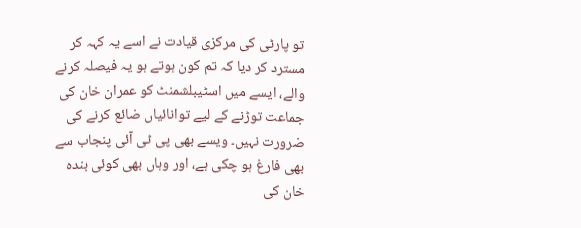تو پارٹی کی مرکزی قیادت نے اسے یہ کہہ کر مسترد کر دیا کہ تم کون ہوتے ہو یہ فیصلہ کرنے والے، ایسے میں اسٹیبلشمنٹ کو عمران خان کی جماعت توڑنے کے لیے توانائیاں ضائع کرنے کی ضرورت نہیں۔ ویسے بھی پی ٹی آئی پنجاب سے بھی فارغ ہو چکی ہے، اور وہاں بھی کوئی بندہ خان کی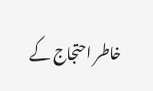خاطر احتجاج کے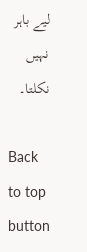لیے باہر نہیں نکلتا۔

Back to top button